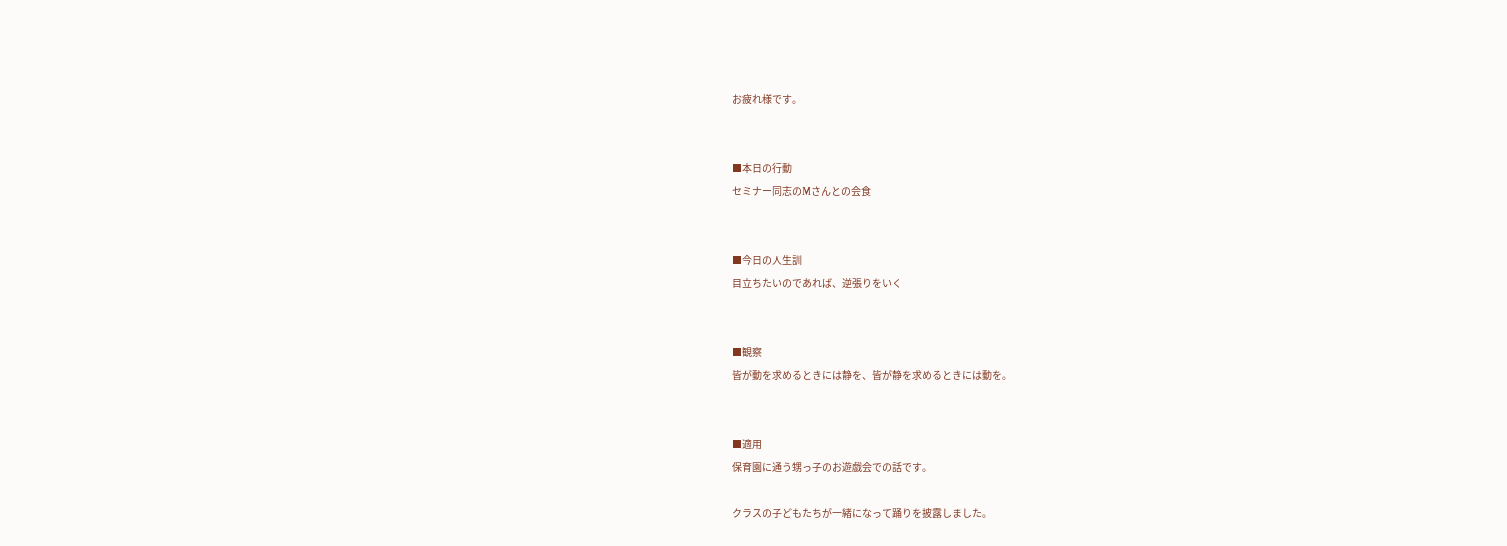お疲れ様です。


■本日の行動
セミナー同志のMさんとの会食


■今日の人生訓
目立ちたいのであれば、逆張りをいく


■観察
皆が動を求めるときには静を、皆が静を求めるときには動を。


■適用
保育園に通う甥っ子のお遊戯会での話です。

クラスの子どもたちが一緒になって踊りを披露しました。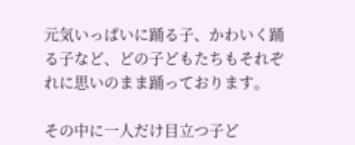元気いっぱいに踊る子、かわいく踊る子など、どの子どもたちもそれぞれに思いのまま踊っております。

その中に一人だけ目立つ子ど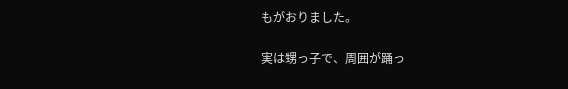もがおりました。

実は甥っ子で、周囲が踊っ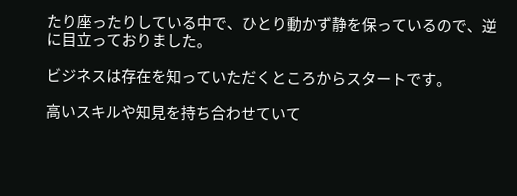たり座ったりしている中で、ひとり動かず静を保っているので、逆に目立っておりました。

ビジネスは存在を知っていただくところからスタートです。

高いスキルや知見を持ち合わせていて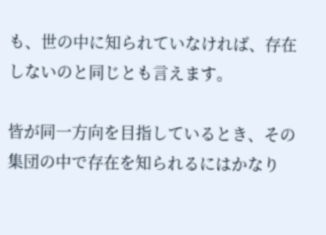も、世の中に知られていなければ、存在しないのと同じとも言えます。

皆が同一方向を目指しているとき、その集団の中で存在を知られるにはかなり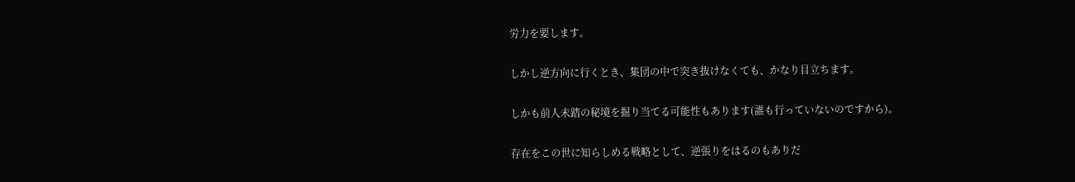労力を要します。

しかし逆方向に行くとき、集団の中で突き抜けなくても、かなり目立ちます。

しかも前人未踏の秘境を掘り当てる可能性もあります(誰も行っていないのですから)。

存在をこの世に知らしめる戦略として、逆張りをはるのもありだ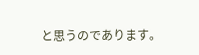と思うのであります。